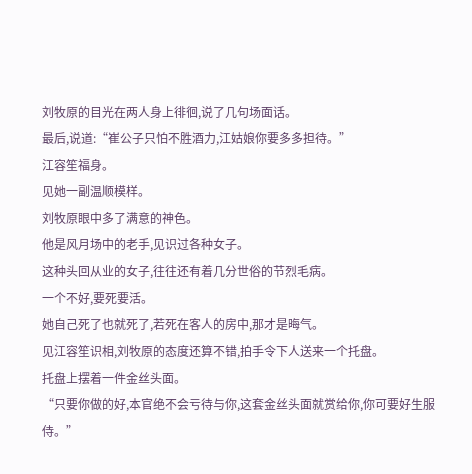刘牧原的目光在两人身上徘徊,说了几句场面话。
最后,说道:“崔公子只怕不胜酒力,江姑娘你要多多担待。”
江容笙福身。
见她一副温顺模样。
刘牧原眼中多了满意的神色。
他是风月场中的老手,见识过各种女子。
这种头回从业的女子,往往还有着几分世俗的节烈毛病。
一个不好,要死要活。
她自己死了也就死了,若死在客人的房中,那才是晦气。
见江容笙识相,刘牧原的态度还算不错,拍手令下人送来一个托盘。
托盘上摆着一件金丝头面。
“只要你做的好,本官绝不会亏待与你,这套金丝头面就赏给你,你可要好生服侍。”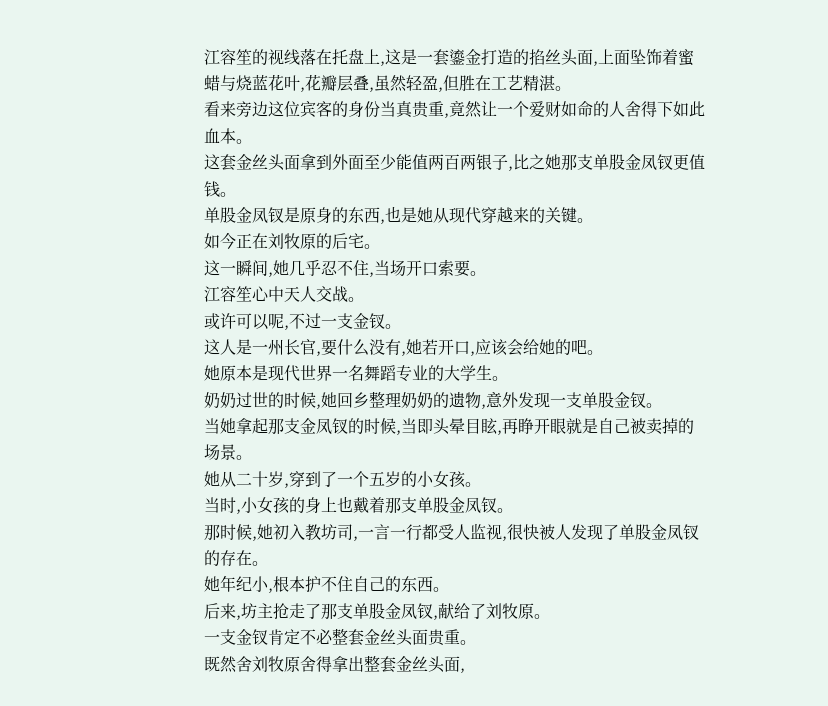江容笙的视线落在托盘上,这是一套鎏金打造的掐丝头面,上面坠饰着蜜蜡与烧蓝花叶,花瓣层叠,虽然轻盈,但胜在工艺精湛。
看来旁边这位宾客的身份当真贵重,竟然让一个爱财如命的人舍得下如此血本。
这套金丝头面拿到外面至少能值两百两银子,比之她那支单股金凤钗更值钱。
单股金凤钗是原身的东西,也是她从现代穿越来的关键。
如今正在刘牧原的后宅。
这一瞬间,她几乎忍不住,当场开口索要。
江容笙心中天人交战。
或许可以呢,不过一支金钗。
这人是一州长官,要什么没有,她若开口,应该会给她的吧。
她原本是现代世界一名舞蹈专业的大学生。
奶奶过世的时候,她回乡整理奶奶的遗物,意外发现一支单股金钗。
当她拿起那支金凤钗的时候,当即头晕目眩,再睁开眼就是自己被卖掉的场景。
她从二十岁,穿到了一个五岁的小女孩。
当时,小女孩的身上也戴着那支单股金凤钗。
那时候,她初入教坊司,一言一行都受人监视,很快被人发现了单股金凤钗的存在。
她年纪小,根本护不住自己的东西。
后来,坊主抢走了那支单股金凤钗,献给了刘牧原。
一支金钗肯定不必整套金丝头面贵重。
既然舍刘牧原舍得拿出整套金丝头面,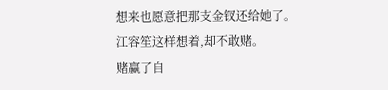想来也愿意把那支金钗还给她了。
江容笙这样想着,却不敢赌。
赌赢了自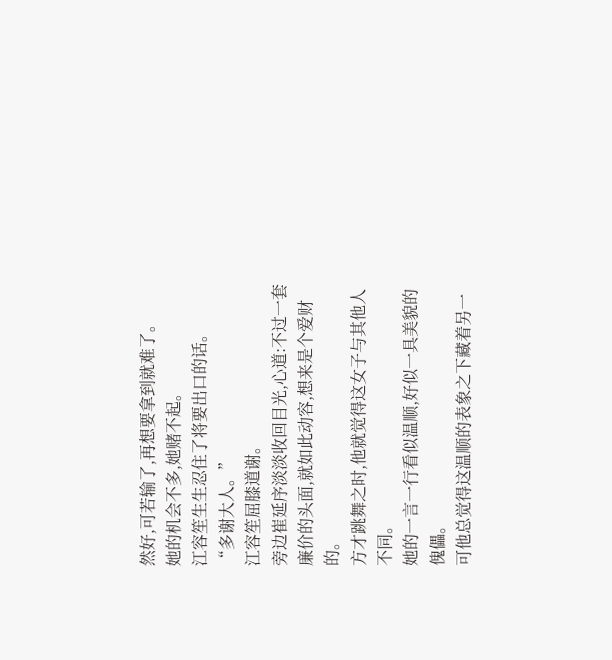然好,可若输了,再想要拿到就难了。
她的机会不多,她赌不起。
江容笙生生忍住了将要出口的话。
“多谢大人。”
江容笙屈膝道谢。
旁边崔延序淡淡收回目光,心道:不过一套廉价的头面,就如此动容,想来是个爱财的。
方才跳舞之时,他就觉得这女子与其他人不同。
她的一言一行看似温顺,好似一具美貌的傀儡。
可他总觉得这温顺的表象之下藏着另一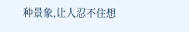种景象,让人忍不住想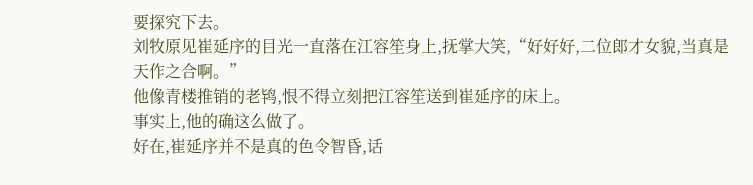要探究下去。
刘牧原见崔延序的目光一直落在江容笙身上,抚掌大笑,“好好好,二位郎才女貌,当真是天作之合啊。”
他像青楼推销的老鸨,恨不得立刻把江容笙送到崔延序的床上。
事实上,他的确这么做了。
好在,崔延序并不是真的色令智昏,话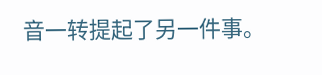音一转提起了另一件事。